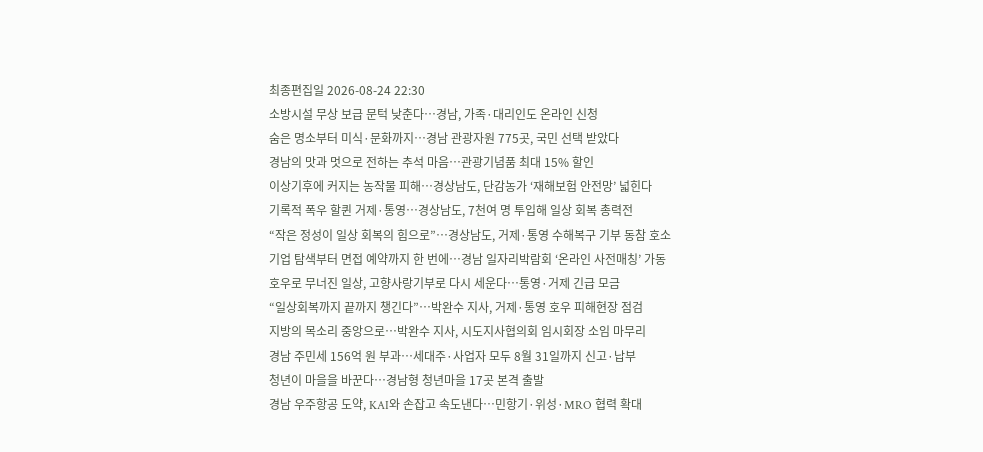최종편집일 2026-08-24 22:30
소방시설 무상 보급 문턱 낮춘다…경남, 가족·대리인도 온라인 신청
숨은 명소부터 미식·문화까지…경남 관광자원 775곳, 국민 선택 받았다
경남의 맛과 멋으로 전하는 추석 마음…관광기념품 최대 15% 할인
이상기후에 커지는 농작물 피해…경상남도, 단감농가 ‘재해보험 안전망’ 넓힌다
기록적 폭우 할퀸 거제·통영…경상남도, 7천여 명 투입해 일상 회복 총력전
“작은 정성이 일상 회복의 힘으로”…경상남도, 거제·통영 수해복구 기부 동참 호소
기업 탐색부터 면접 예약까지 한 번에…경남 일자리박람회 ‘온라인 사전매칭’ 가동
호우로 무너진 일상, 고향사랑기부로 다시 세운다…통영·거제 긴급 모금
“일상회복까지 끝까지 챙긴다”…박완수 지사, 거제·통영 호우 피해현장 점검
지방의 목소리 중앙으로…박완수 지사, 시도지사협의회 임시회장 소임 마무리
경남 주민세 156억 원 부과…세대주·사업자 모두 8월 31일까지 신고·납부
청년이 마을을 바꾼다…경남형 청년마을 17곳 본격 출발
경남 우주항공 도약, KAI와 손잡고 속도낸다…민항기·위성·MRO 협력 확대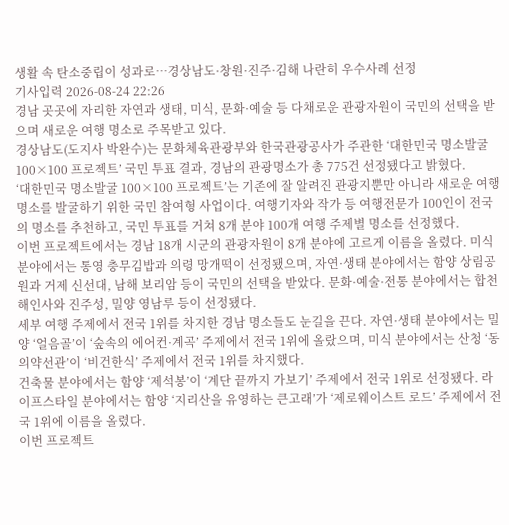생활 속 탄소중립이 성과로…경상남도·창원·진주·김해 나란히 우수사례 선정
기사입력 2026-08-24 22:26
경남 곳곳에 자리한 자연과 생태, 미식, 문화·예술 등 다채로운 관광자원이 국민의 선택을 받으며 새로운 여행 명소로 주목받고 있다.
경상남도(도지사 박완수)는 문화체육관광부와 한국관광공사가 주관한 ‘대한민국 명소발굴 100×100 프로젝트’ 국민 투표 결과, 경남의 관광명소가 총 775건 선정됐다고 밝혔다.
‘대한민국 명소발굴 100×100 프로젝트’는 기존에 잘 알려진 관광지뿐만 아니라 새로운 여행 명소를 발굴하기 위한 국민 참여형 사업이다. 여행기자와 작가 등 여행전문가 100인이 전국의 명소를 추천하고, 국민 투표를 거쳐 8개 분야 100개 여행 주제별 명소를 선정했다.
이번 프로젝트에서는 경남 18개 시군의 관광자원이 8개 분야에 고르게 이름을 올렸다. 미식 분야에서는 통영 충무김밥과 의령 망개떡이 선정됐으며, 자연·생태 분야에서는 함양 상림공원과 거제 신선대, 남해 보리암 등이 국민의 선택을 받았다. 문화·예술·전통 분야에서는 합천 해인사와 진주성, 밀양 영남루 등이 선정됐다.
세부 여행 주제에서 전국 1위를 차지한 경남 명소들도 눈길을 끈다. 자연·생태 분야에서는 밀양 ‘얼음골’이 ‘숲속의 에어컨·계곡’ 주제에서 전국 1위에 올랐으며, 미식 분야에서는 산청 ‘동의약선관’이 ‘비건한식’ 주제에서 전국 1위를 차지했다.
건축물 분야에서는 함양 ‘제석봉’이 ‘계단 끝까지 가보기’ 주제에서 전국 1위로 선정됐다. 라이프스타일 분야에서는 함양 ‘지리산을 유영하는 큰고래’가 ‘제로웨이스트 로드’ 주제에서 전국 1위에 이름을 올렸다.
이번 프로젝트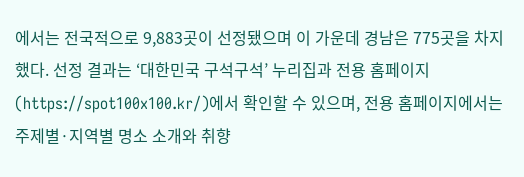에서는 전국적으로 9,883곳이 선정됐으며 이 가운데 경남은 775곳을 차지했다. 선정 결과는 ‘대한민국 구석구석’ 누리집과 전용 홈페이지(https://spot100x100.kr/)에서 확인할 수 있으며, 전용 홈페이지에서는 주제별·지역별 명소 소개와 취향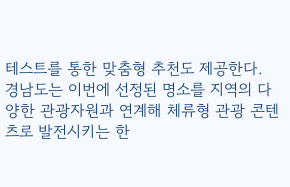테스트를 통한 맞춤형 추천도 제공한다.
경남도는 이번에 선정된 명소를 지역의 다양한 관광자원과 연계해 체류형 관광 콘텐츠로 발전시키는 한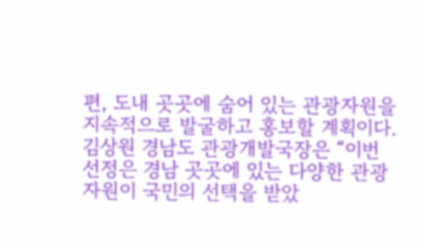편, 도내 곳곳에 숨어 있는 관광자원을 지속적으로 발굴하고 홍보할 계획이다.
김상원 경남도 관광개발국장은 “이번 선정은 경남 곳곳에 있는 다양한 관광자원이 국민의 선택을 받았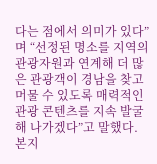다는 점에서 의미가 있다”며 “선정된 명소를 지역의 관광자원과 연계해 더 많은 관광객이 경남을 찾고 머물 수 있도록 매력적인 관광 콘텐츠를 지속 발굴해 나가겠다”고 말했다.
본지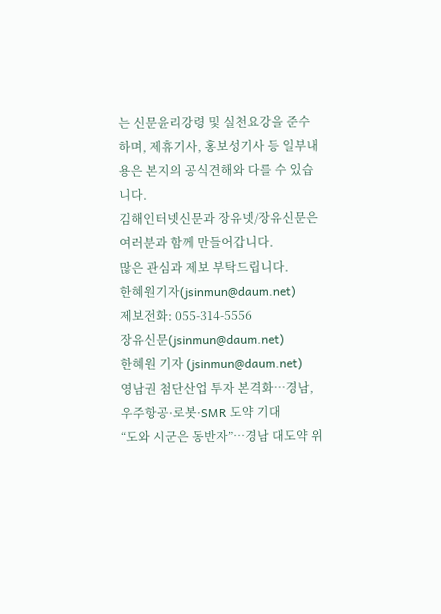는 신문윤리강령 및 실천요강을 준수하며, 제휴기사, 홍보성기사 등 일부내용은 본지의 공식견해와 다를 수 있습니다.
김해인터넷신문과 장유넷/장유신문은
여러분과 함께 만들어갑니다.
많은 관심과 제보 부탁드립니다.
한혜원기자(jsinmun@daum.net)
제보전화: 055-314-5556
장유신문(jsinmun@daum.net)
한혜원 기자 (jsinmun@daum.net)
영남권 첨단산업 투자 본격화…경남, 우주항공·로봇·SMR 도약 기대
“도와 시군은 동반자”…경남 대도약 위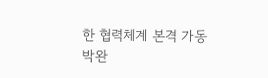한 협력체계 본격 가동
박완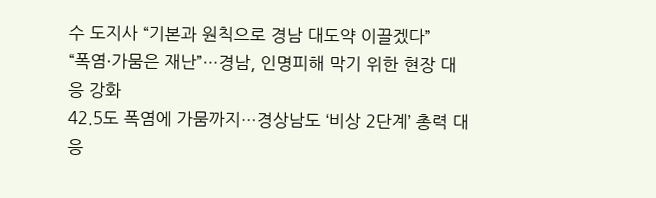수 도지사 “기본과 원칙으로 경남 대도약 이끌겠다”
“폭염·가뭄은 재난”…경남, 인명피해 막기 위한 현장 대응 강화
42.5도 폭염에 가뭄까지…경상남도 ‘비상 2단계’ 총력 대응